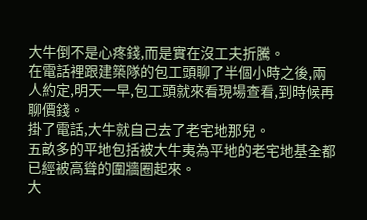大牛倒不是心疼錢,而是實在沒工夫折騰。
在電話裡跟建築隊的包工頭聊了半個小時之後,兩人約定,明天一早,包工頭就來看現場查看,到時候再聊價錢。
掛了電話,大牛就自己去了老宅地那兒。
五畝多的平地包括被大牛夷為平地的老宅地基全都已經被高聳的圍牆圈起來。
大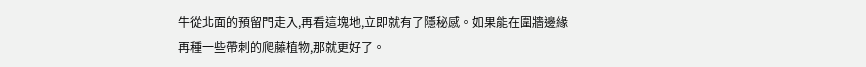牛從北面的預留門走入,再看這塊地,立即就有了隱秘感。如果能在圍牆邊緣再種一些帶刺的爬藤植物,那就更好了。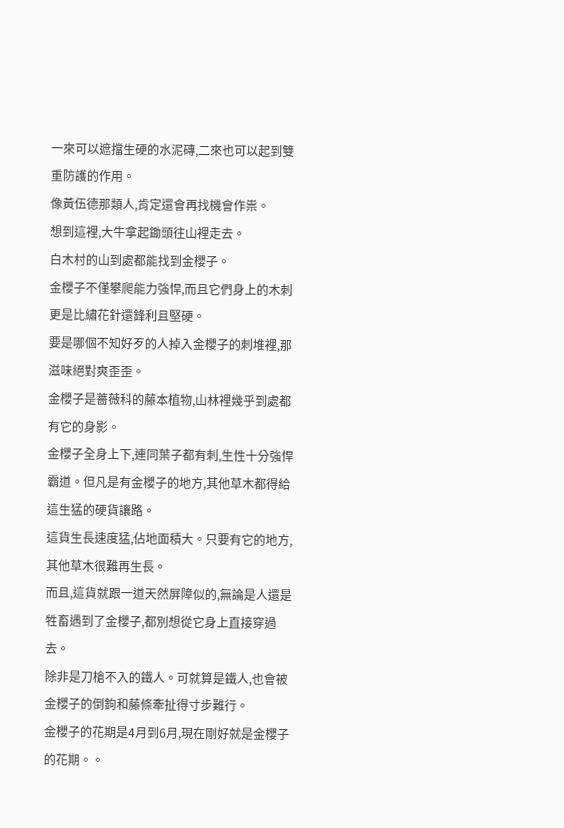一來可以遮擋生硬的水泥磚,二來也可以起到雙重防護的作用。
像黃伍德那類人,肯定還會再找機會作祟。
想到這裡,大牛拿起鋤頭往山裡走去。
白木村的山到處都能找到金櫻子。
金櫻子不僅攀爬能力強悍,而且它們身上的木刺更是比繡花針還鋒利且堅硬。
要是哪個不知好歹的人掉入金櫻子的刺堆裡,那滋味絕對爽歪歪。
金櫻子是薔薇科的藤本植物,山林裡幾乎到處都有它的身影。
金櫻子全身上下,連同葉子都有刺,生性十分強悍霸道。但凡是有金櫻子的地方,其他草木都得給這生猛的硬貨讓路。
這貨生長速度猛,佔地面積大。只要有它的地方,其他草木很難再生長。
而且,這貨就跟一道天然屏障似的,無論是人還是牲畜遇到了金櫻子,都別想從它身上直接穿過去。
除非是刀槍不入的鐵人。可就算是鐵人,也會被金櫻子的倒鉤和藤條牽扯得寸步難行。
金櫻子的花期是4月到6月,現在剛好就是金櫻子的花期。。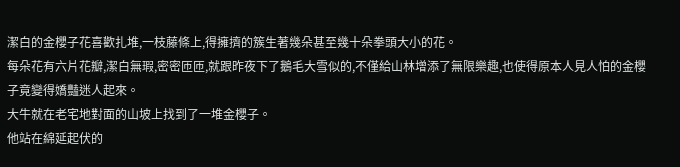潔白的金櫻子花喜歡扎堆,一枝藤條上,得擁擠的簇生著幾朵甚至幾十朵拳頭大小的花。
每朵花有六片花瓣,潔白無瑕,密密匝匝,就跟昨夜下了鵝毛大雪似的,不僅給山林增添了無限樂趣,也使得原本人見人怕的金櫻子竟變得嬌豔迷人起來。
大牛就在老宅地對面的山坡上找到了一堆金櫻子。
他站在綿延起伏的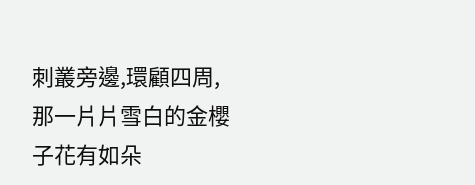刺叢旁邊,環顧四周,那一片片雪白的金櫻子花有如朵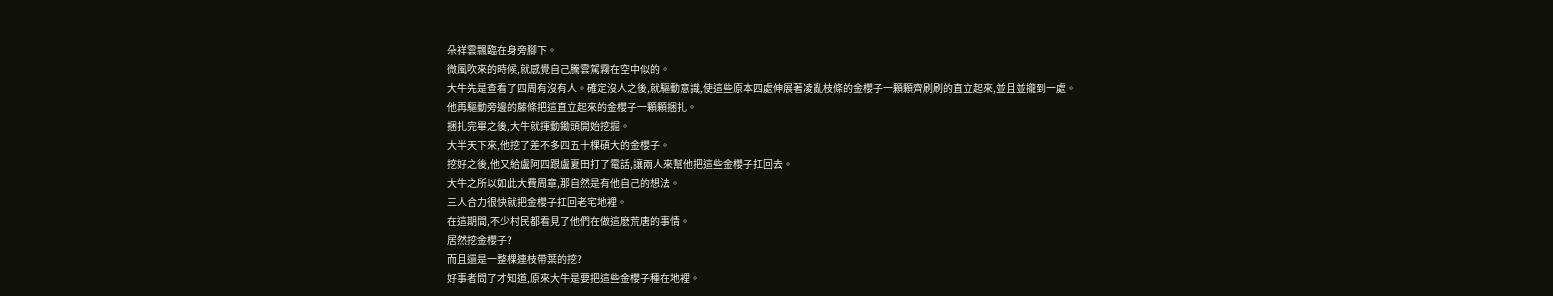朵祥雲飄臨在身旁腳下。
微風吹來的時候,就感覺自己騰雲駕霧在空中似的。
大牛先是查看了四周有沒有人。確定沒人之後,就驅動意識,使這些原本四處伸展著凌亂枝條的金櫻子一顆顆齊刷刷的直立起來,並且並攏到一處。
他再驅動旁邊的藤條把這直立起來的金櫻子一顆顆捆扎。
捆扎完畢之後,大牛就揮動鋤頭開始挖掘。
大半天下來,他挖了差不多四五十棵碩大的金櫻子。
挖好之後,他又給盧阿四跟盧夏田打了電話,讓兩人來幫他把這些金櫻子扛回去。
大牛之所以如此大費周章,那自然是有他自己的想法。
三人合力很快就把金櫻子扛回老宅地裡。
在這期間,不少村民都看見了他們在做這麽荒唐的事情。
居然挖金櫻子?
而且還是一整棵連枝帶葉的挖?
好事者問了才知道,原來大牛是要把這些金櫻子種在地裡。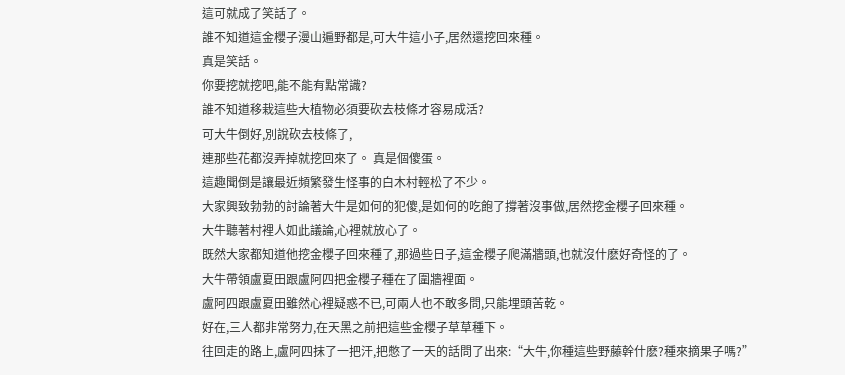這可就成了笑話了。
誰不知道這金櫻子漫山遍野都是,可大牛這小子,居然還挖回來種。
真是笑話。
你要挖就挖吧,能不能有點常識?
誰不知道移栽這些大植物必須要砍去枝條才容易成活?
可大牛倒好,別說砍去枝條了,
連那些花都沒弄掉就挖回來了。 真是個傻蛋。
這趣聞倒是讓最近頻繁發生怪事的白木村輕松了不少。
大家興致勃勃的討論著大牛是如何的犯傻,是如何的吃飽了撐著沒事做,居然挖金櫻子回來種。
大牛聽著村裡人如此議論,心裡就放心了。
既然大家都知道他挖金櫻子回來種了,那過些日子,這金櫻子爬滿牆頭,也就沒什麽好奇怪的了。
大牛帶領盧夏田跟盧阿四把金櫻子種在了圍牆裡面。
盧阿四跟盧夏田雖然心裡疑惑不已,可兩人也不敢多問,只能埋頭苦乾。
好在,三人都非常努力,在天黑之前把這些金櫻子草草種下。
往回走的路上,盧阿四抹了一把汗,把憋了一天的話問了出來:“大牛,你種這些野藤幹什麽?種來摘果子嗎?”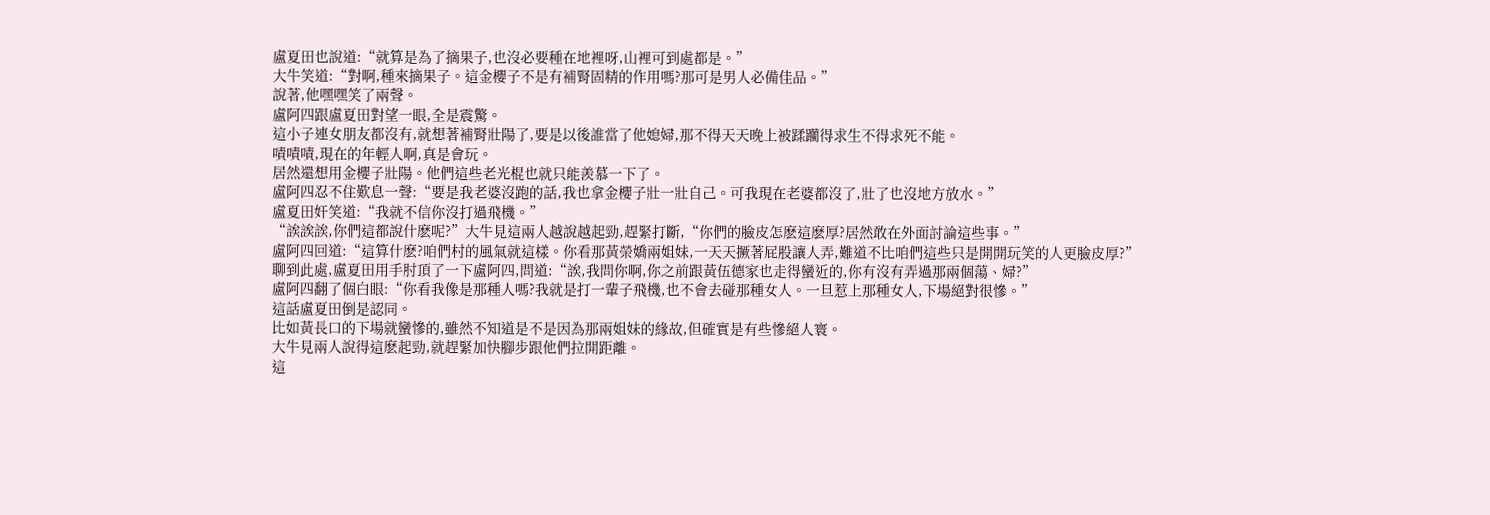盧夏田也說道:“就算是為了摘果子,也沒必要種在地裡呀,山裡可到處都是。”
大牛笑道:“對啊,種來摘果子。這金櫻子不是有補腎固精的作用嗎?那可是男人必備佳品。”
說著,他嘿嘿笑了兩聲。
盧阿四跟盧夏田對望一眼,全是震驚。
這小子連女朋友都沒有,就想著補腎壯陽了,要是以後誰當了他媳婦,那不得天天晚上被蹂躪得求生不得求死不能。
嘖嘖嘖,現在的年輕人啊,真是會玩。
居然還想用金櫻子壯陽。他們這些老光棍也就只能羨慕一下了。
盧阿四忍不住歎息一聲:“要是我老婆沒跑的話,我也拿金櫻子壯一壯自己。可我現在老婆都沒了,壯了也沒地方放水。”
盧夏田奸笑道:“我就不信你沒打過飛機。”
“誒誒誒,你們這都說什麽呢?”大牛見這兩人越說越起勁,趕緊打斷,“你們的臉皮怎麽這麽厚?居然敢在外面討論這些事。”
盧阿四回道:“這算什麽?咱們村的風氣就這樣。你看那黃榮嬌兩姐妹,一天天撅著屁股讓人弄,難道不比咱們這些只是開開玩笑的人更臉皮厚?”
聊到此處,盧夏田用手肘頂了一下盧阿四,問道:“誒,我問你啊,你之前跟黃伍德家也走得蠻近的,你有沒有弄過那兩個蕩、婦?”
盧阿四翻了個白眼:“你看我像是那種人嗎?我就是打一輩子飛機,也不會去碰那種女人。一旦惹上那種女人,下場絕對很慘。”
這話盧夏田倒是認同。
比如黃長口的下場就蠻慘的,雖然不知道是不是因為那兩姐妹的緣故,但確實是有些慘絕人寰。
大牛見兩人說得這麽起勁,就趕緊加快腳步跟他們拉開距離。
這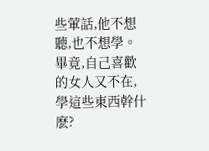些葷話,他不想聽,也不想學。
畢竟,自己喜歡的女人又不在,學這些東西幹什麽?